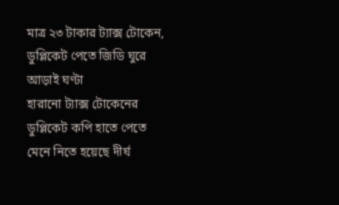মাত্র ২৩ টাকার ট্যাক্স টোকেন, ডুপ্লিকেট পেতে জিডি ঘুরে আড়াই ঘণ্টা
হারানো ট্যাক্স টোকেনের ডুপ্লিকেট কপি হাতে পেতে মেনে নিতে হয়েছে দীর্ঘ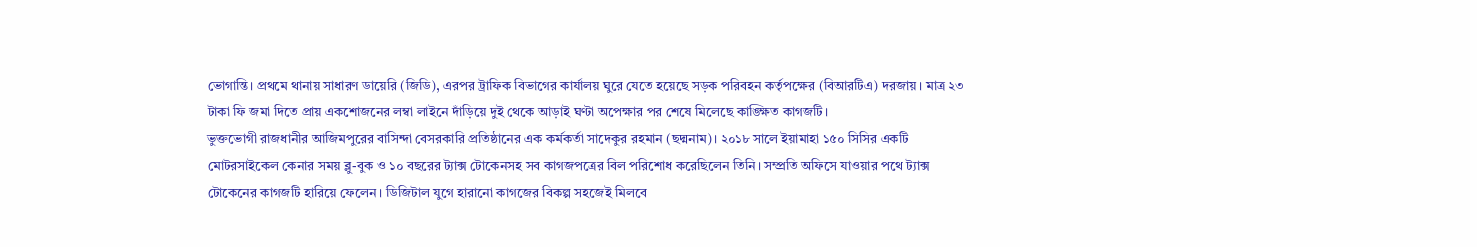ভোগান্তি। প্রথমে থানায় সাধারণ ডায়েরি (জিডি), এরপর ট্রাফিক বিভাগের কার্যালয় ঘুরে যেতে হয়েছে সড়ক পরিবহন কর্তৃপক্ষের (বিআরটিএ) দরজায়। মাত্র ২৩ টাকা ফি জমা দিতে প্রায় একশোজনের লম্বা লাইনে দাঁড়িয়ে দুই থেকে আড়াই ঘণ্টা অপেক্ষার পর শেষে মিলেছে কাঙ্ক্ষিত কাগজটি।
ভুক্তভোগী রাজধানীর আজিমপুরের বাসিন্দা বেসরকারি প্রতিষ্ঠানের এক কর্মকর্তা সাদেকুর রহমান (ছদ্মনাম)। ২০১৮ সালে ইয়ামাহা ১৫০ সিসির একটি মোটরসাইকেল কেনার সময় ব্লু-বুক ও ১০ বছরের ট্যাক্স টোকেনসহ সব কাগজপত্রের বিল পরিশোধ করেছিলেন তিনি। সম্প্রতি অফিসে যাওয়ার পথে ট্যাক্স টোকেনের কাগজটি হারিয়ে ফেলেন। ডিজিটাল যুগে হারানো কাগজের বিকল্প সহজেই মিলবে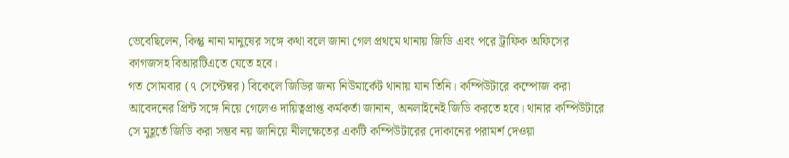ভেবেছিলেন, কিন্তু নানা মানুষের সঙ্গে কথা বলে জানা গেল প্রথমে থানায় জিডি এবং পরে ট্রাফিক অফিসের কাগজসহ বিআরটিএতে যেতে হবে।
গত সোমবার (৭ সেপ্টেম্বর) বিকেলে জিডির জন্য নিউমার্কেট থানায় যান তিনি। কম্পিউটারে কম্পোজ করা আবেদনের প্রিন্ট সঙ্গে নিয়ে গেলেও দায়িত্বপ্রাপ্ত কর্মকর্তা জানান, অনলাইনেই জিডি করতে হবে। থানার কম্পিউটারে সে মুহূর্তে জিডি করা সম্ভব নয় জানিয়ে নীলক্ষেতের একটি কম্পিউটারের দোকানের পরামর্শ দেওয়া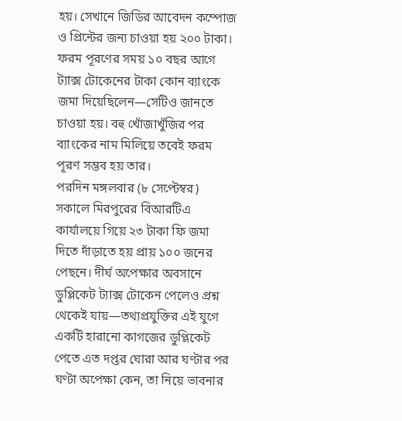হয়। সেখানে জিডির আবেদন কম্পোজ ও প্রিন্টের জন্য চাওয়া হয় ২০০ টাকা। ফরম পূরণের সময় ১০ বছর আগে ট্যাক্স টোকেনের টাকা কোন ব্যাংকে জমা দিয়েছিলেন—সেটিও জানতে চাওয়া হয়। বহু খোঁজাখুঁজির পর ব্যাংকের নাম মিলিয়ে তবেই ফরম পূরণ সম্ভব হয় তার।
পরদিন মঙ্গলবার (৮ সেপ্টেম্বর) সকালে মিরপুরের বিআরটিএ কার্যালয়ে গিয়ে ২৩ টাকা ফি জমা দিতে দাঁড়াতে হয় প্রায় ১০০ জনের পেছনে। দীর্ঘ অপেক্ষার অবসানে ডুপ্লিকেট ট্যাক্স টোকেন পেলেও প্রশ্ন থেকেই যায়—তথ্যপ্রযুক্তির এই যুগে একটি হারানো কাগজের ডুপ্লিকেট পেতে এত দপ্তর ঘোরা আর ঘণ্টার পর ঘণ্টা অপেক্ষা কেন, তা নিয়ে ভাবনার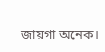জায়গা অনেক।